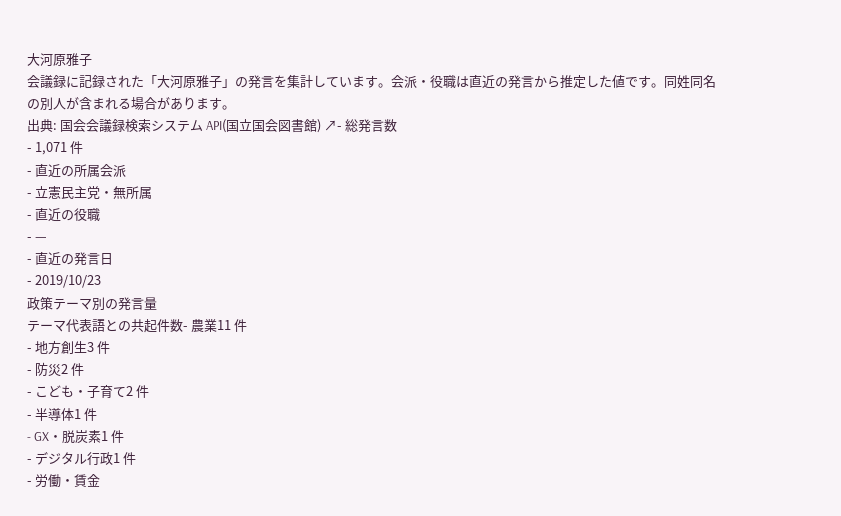大河原雅子
会議録に記録された「大河原雅子」の発言を集計しています。会派・役職は直近の発言から推定した値です。同姓同名の別人が含まれる場合があります。
出典: 国会会議録検索システム API(国立国会図書館) ↗- 総発言数
- 1,071 件
- 直近の所属会派
- 立憲民主党・無所属
- 直近の役職
- —
- 直近の発言日
- 2019/10/23
政策テーマ別の発言量
テーマ代表語との共起件数- 農業11 件
- 地方創生3 件
- 防災2 件
- こども・子育て2 件
- 半導体1 件
- GX・脱炭素1 件
- デジタル行政1 件
- 労働・賃金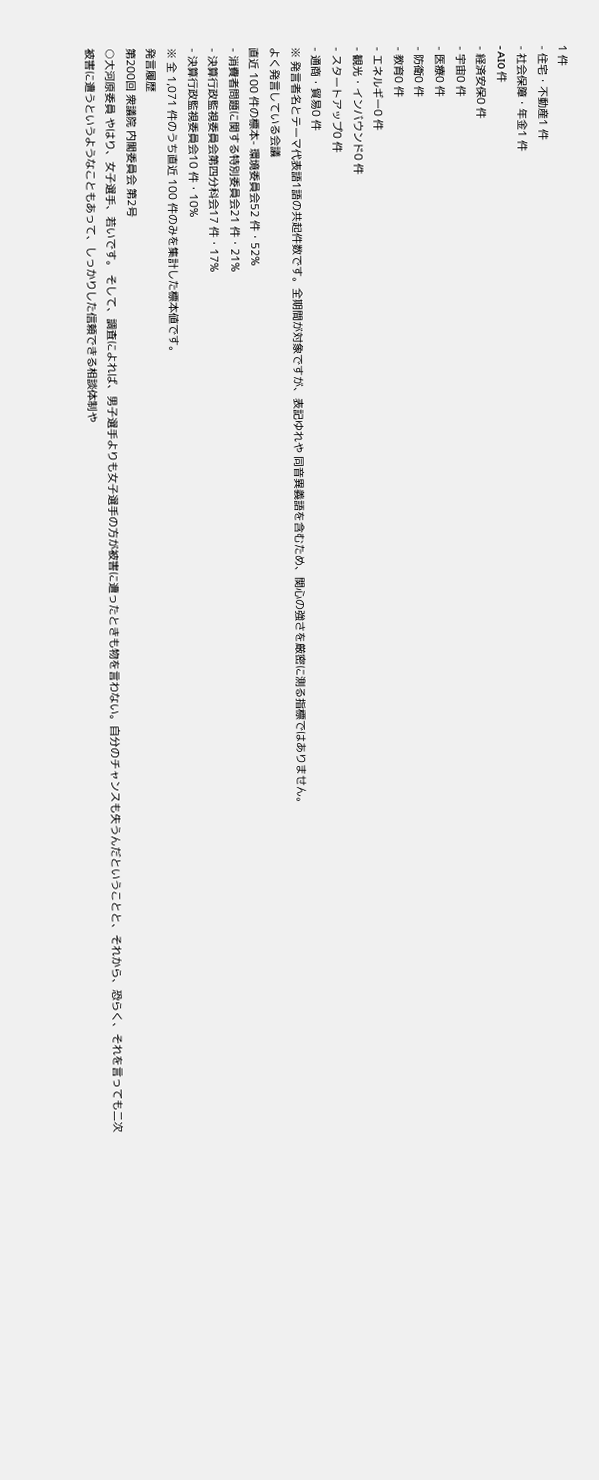1 件
- 住宅・不動産1 件
- 社会保障・年金1 件
- AI0 件
- 経済安保0 件
- 宇宙0 件
- 医療0 件
- 防衛0 件
- 教育0 件
- エネルギー0 件
- 観光・インバウンド0 件
- スタートアップ0 件
- 通商・貿易0 件
※ 発言者名とテーマ代表語1語の共起件数です。全期間が対象ですが、表記ゆれや 同音異義語を含むため、関心の強さを厳密に測る指標ではありません。
よく発言している会議
直近 100 件の標本- 環境委員会52 件・52%
- 消費者問題に関する特別委員会21 件・21%
- 決算行政監視委員会第四分科会17 件・17%
- 決算行政監視委員会10 件・10%
※ 全 1,071 件のうち直近 100 件のみを集計した標本値です。
発言履歴
第200回 衆議院 内閣委員会 第2号
○大河原委員 やはり、女子選手、若いです。 そして、調査によれば、男子選手よりも女子選手の方が被害に遭ったときも物を言わない。自分のチャンスも失うんだということと、それから、恐らく、それを言っても二次被害に遭うというようなこともあって、しっかりした信頼できる相談体制や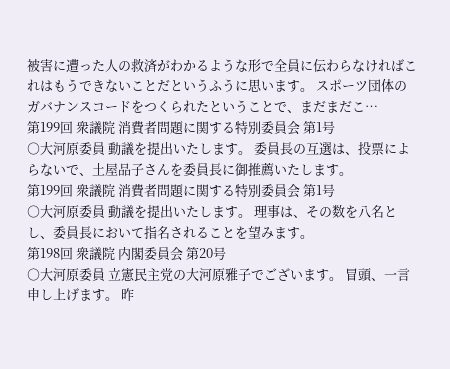被害に遭った人の救済がわかるような形で全員に伝わらなければこれはもうできないことだというふうに思います。 スポーツ団体のガバナンスコードをつくられたということで、まだまだこ…
第199回 衆議院 消費者問題に関する特別委員会 第1号
○大河原委員 動議を提出いたします。 委員長の互選は、投票によらないで、土屋品子さんを委員長に御推薦いたします。
第199回 衆議院 消費者問題に関する特別委員会 第1号
○大河原委員 動議を提出いたします。 理事は、その数を八名とし、委員長において指名されることを望みます。
第198回 衆議院 内閣委員会 第20号
○大河原委員 立憲民主党の大河原雅子でございます。 冒頭、一言申し上げます。 昨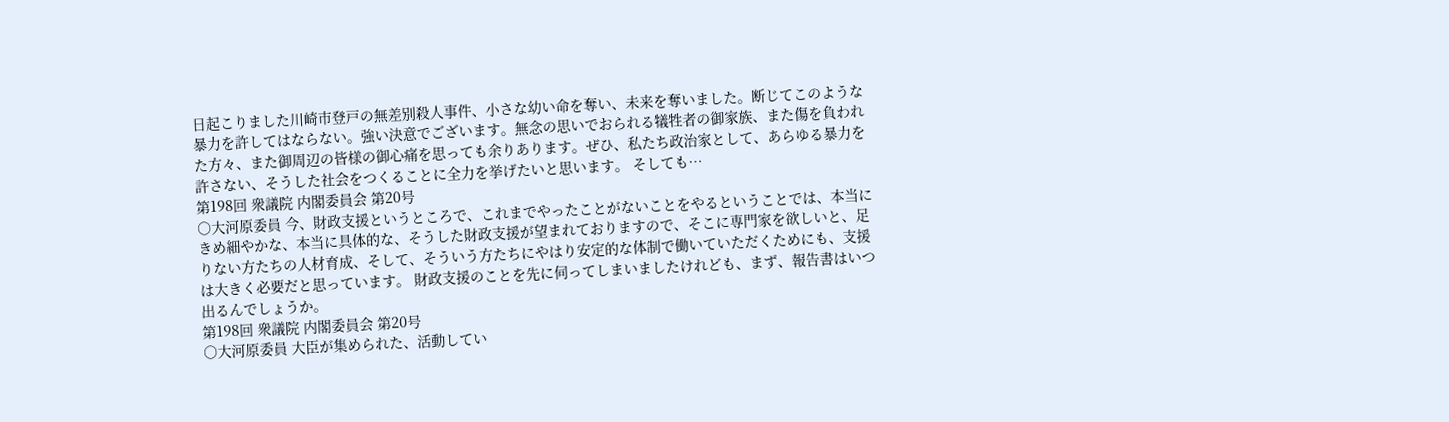日起こりました川崎市登戸の無差別殺人事件、小さな幼い命を奪い、未来を奪いました。断じてこのような暴力を許してはならない。強い決意でございます。無念の思いでおられる犠牲者の御家族、また傷を負われた方々、また御周辺の皆様の御心痛を思っても余りあります。ぜひ、私たち政治家として、あらゆる暴力を許さない、そうした社会をつくることに全力を挙げたいと思います。 そしても…
第198回 衆議院 内閣委員会 第20号
○大河原委員 今、財政支援というところで、これまでやったことがないことをやるということでは、本当にきめ細やかな、本当に具体的な、そうした財政支援が望まれておりますので、そこに専門家を欲しいと、足りない方たちの人材育成、そして、そういう方たちにやはり安定的な体制で働いていただくためにも、支援は大きく必要だと思っています。 財政支援のことを先に伺ってしまいましたけれども、まず、報告書はいつ出るんでしょうか。
第198回 衆議院 内閣委員会 第20号
○大河原委員 大臣が集められた、活動してい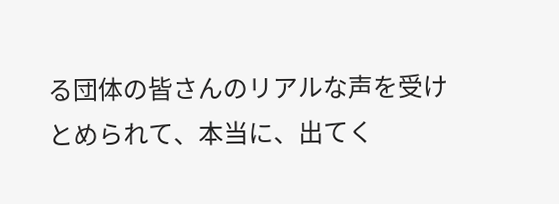る団体の皆さんのリアルな声を受けとめられて、本当に、出てく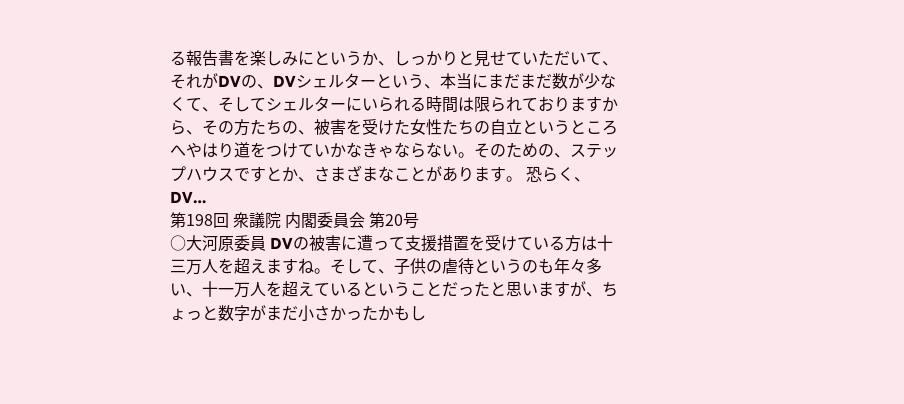る報告書を楽しみにというか、しっかりと見せていただいて、それがDVの、DVシェルターという、本当にまだまだ数が少なくて、そしてシェルターにいられる時間は限られておりますから、その方たちの、被害を受けた女性たちの自立というところへやはり道をつけていかなきゃならない。そのための、ステップハウスですとか、さまざまなことがあります。 恐らく、DV…
第198回 衆議院 内閣委員会 第20号
○大河原委員 DVの被害に遭って支援措置を受けている方は十三万人を超えますね。そして、子供の虐待というのも年々多い、十一万人を超えているということだったと思いますが、ちょっと数字がまだ小さかったかもし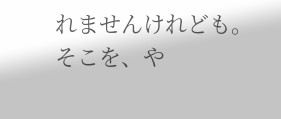れませんけれども。 そこを、や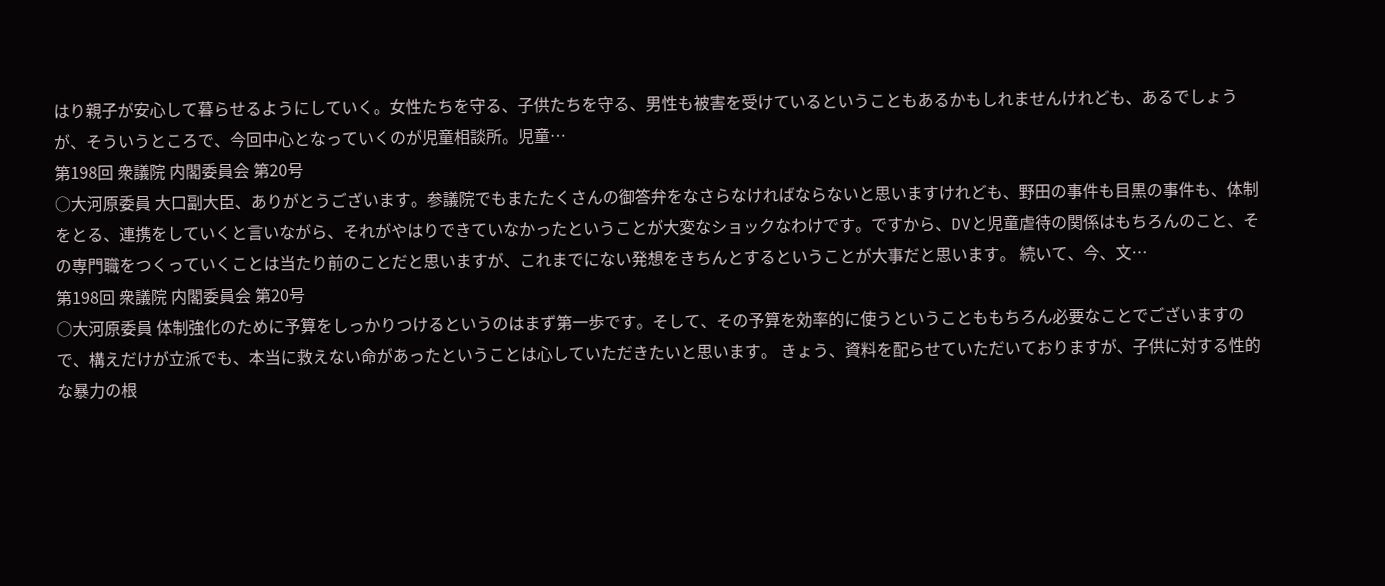はり親子が安心して暮らせるようにしていく。女性たちを守る、子供たちを守る、男性も被害を受けているということもあるかもしれませんけれども、あるでしょうが、そういうところで、今回中心となっていくのが児童相談所。児童…
第198回 衆議院 内閣委員会 第20号
○大河原委員 大口副大臣、ありがとうございます。参議院でもまたたくさんの御答弁をなさらなければならないと思いますけれども、野田の事件も目黒の事件も、体制をとる、連携をしていくと言いながら、それがやはりできていなかったということが大変なショックなわけです。ですから、DVと児童虐待の関係はもちろんのこと、その専門職をつくっていくことは当たり前のことだと思いますが、これまでにない発想をきちんとするということが大事だと思います。 続いて、今、文…
第198回 衆議院 内閣委員会 第20号
○大河原委員 体制強化のために予算をしっかりつけるというのはまず第一歩です。そして、その予算を効率的に使うということももちろん必要なことでございますので、構えだけが立派でも、本当に救えない命があったということは心していただきたいと思います。 きょう、資料を配らせていただいておりますが、子供に対する性的な暴力の根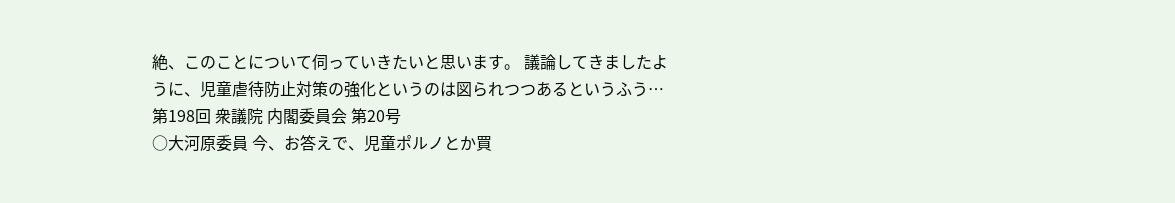絶、このことについて伺っていきたいと思います。 議論してきましたように、児童虐待防止対策の強化というのは図られつつあるというふう…
第198回 衆議院 内閣委員会 第20号
○大河原委員 今、お答えで、児童ポルノとか買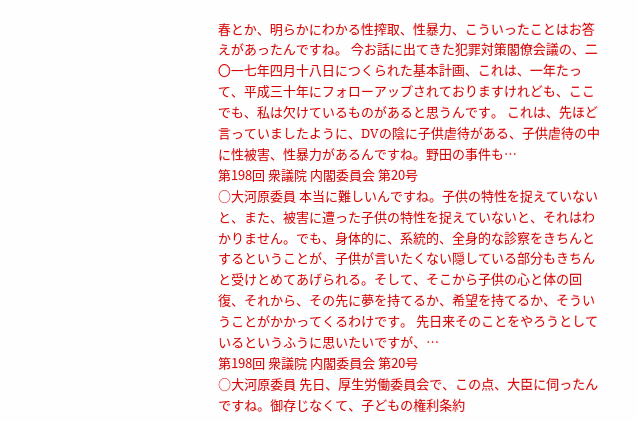春とか、明らかにわかる性搾取、性暴力、こういったことはお答えがあったんですね。 今お話に出てきた犯罪対策閣僚会議の、二〇一七年四月十八日につくられた基本計画、これは、一年たって、平成三十年にフォローアップされておりますけれども、ここでも、私は欠けているものがあると思うんです。 これは、先ほど言っていましたように、DVの陰に子供虐待がある、子供虐待の中に性被害、性暴力があるんですね。野田の事件も…
第198回 衆議院 内閣委員会 第20号
○大河原委員 本当に難しいんですね。子供の特性を捉えていないと、また、被害に遭った子供の特性を捉えていないと、それはわかりません。でも、身体的に、系統的、全身的な診察をきちんとするということが、子供が言いたくない隠している部分もきちんと受けとめてあげられる。そして、そこから子供の心と体の回復、それから、その先に夢を持てるか、希望を持てるか、そういうことがかかってくるわけです。 先日来そのことをやろうとしているというふうに思いたいですが、…
第198回 衆議院 内閣委員会 第20号
○大河原委員 先日、厚生労働委員会で、この点、大臣に伺ったんですね。御存じなくて、子どもの権利条約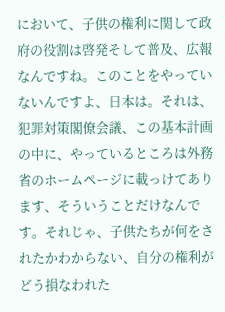において、子供の権利に関して政府の役割は啓発そして普及、広報なんですね。このことをやっていないんですよ、日本は。それは、犯罪対策閣僚会議、この基本計画の中に、やっているところは外務省のホームページに載っけてあります、そういうことだけなんです。それじゃ、子供たちが何をされたかわからない、自分の権利がどう損なわれた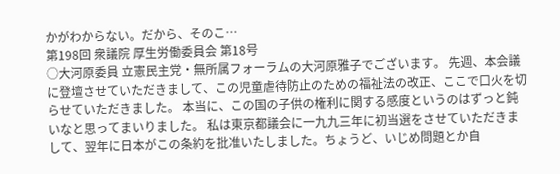かがわからない。だから、そのこ…
第198回 衆議院 厚生労働委員会 第18号
○大河原委員 立憲民主党・無所属フォーラムの大河原雅子でございます。 先週、本会議に登壇させていただきまして、この児童虐待防止のための福祉法の改正、ここで口火を切らせていただきました。 本当に、この国の子供の権利に関する感度というのはずっと鈍いなと思ってまいりました。 私は東京都議会に一九九三年に初当選をさせていただきまして、翌年に日本がこの条約を批准いたしました。ちょうど、いじめ問題とか自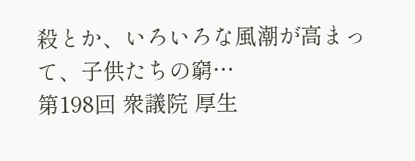殺とか、いろいろな風潮が高まって、子供たちの窮…
第198回 衆議院 厚生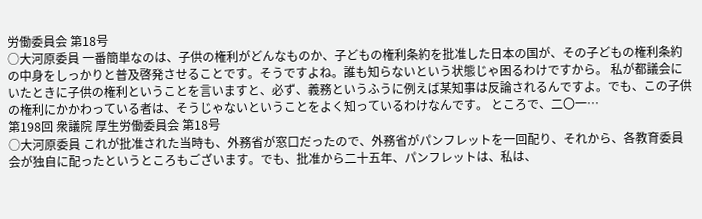労働委員会 第18号
○大河原委員 一番簡単なのは、子供の権利がどんなものか、子どもの権利条約を批准した日本の国が、その子どもの権利条約の中身をしっかりと普及啓発させることです。そうですよね。誰も知らないという状態じゃ困るわけですから。 私が都議会にいたときに子供の権利ということを言いますと、必ず、義務というふうに例えば某知事は反論されるんですよ。でも、この子供の権利にかかわっている者は、そうじゃないということをよく知っているわけなんです。 ところで、二〇一…
第198回 衆議院 厚生労働委員会 第18号
○大河原委員 これが批准された当時も、外務省が窓口だったので、外務省がパンフレットを一回配り、それから、各教育委員会が独自に配ったというところもございます。でも、批准から二十五年、パンフレットは、私は、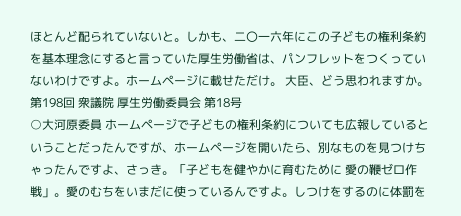ほとんど配られていないと。しかも、二〇一六年にこの子どもの権利条約を基本理念にすると言っていた厚生労働省は、パンフレットをつくっていないわけですよ。ホームページに載せただけ。 大臣、どう思われますか。
第198回 衆議院 厚生労働委員会 第18号
○大河原委員 ホームページで子どもの権利条約についても広報しているということだったんですが、ホームページを開いたら、別なものを見つけちゃったんですよ、さっき。「子どもを健やかに育むために 愛の鞭ゼロ作戦」。愛のむちをいまだに使っているんですよ。しつけをするのに体罰を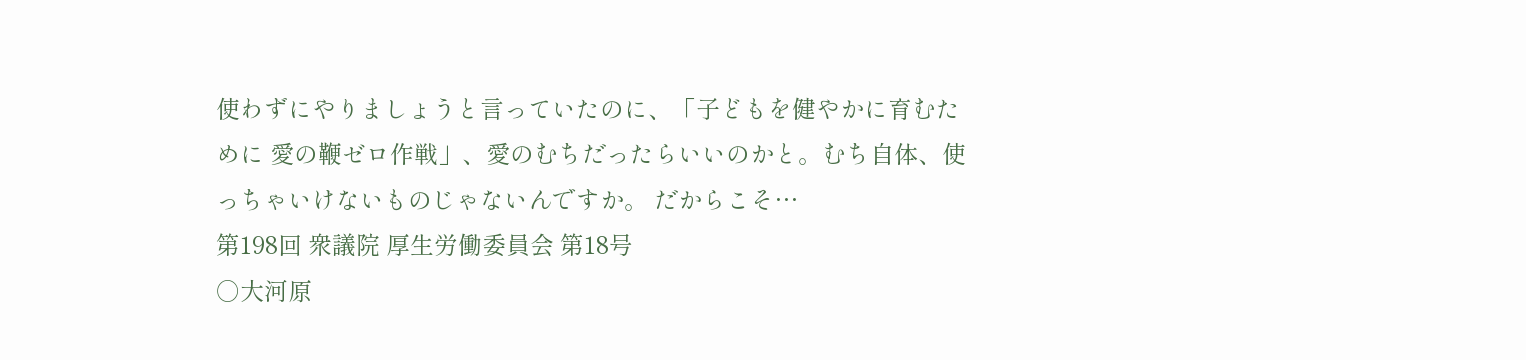使わずにやりましょうと言っていたのに、「子どもを健やかに育むために 愛の鞭ゼロ作戦」、愛のむちだったらいいのかと。むち自体、使っちゃいけないものじゃないんですか。 だからこそ…
第198回 衆議院 厚生労働委員会 第18号
○大河原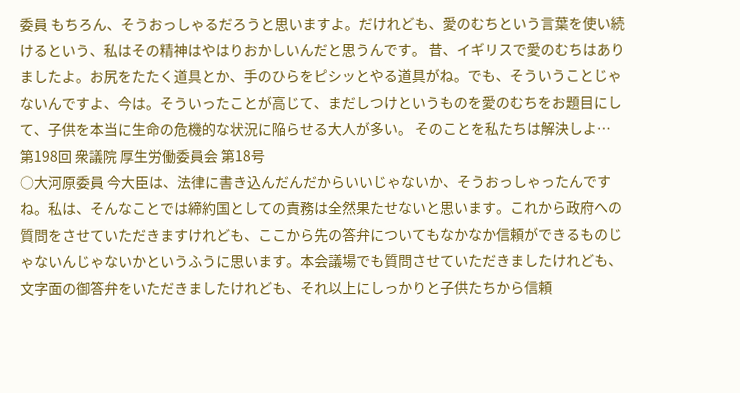委員 もちろん、そうおっしゃるだろうと思いますよ。だけれども、愛のむちという言葉を使い続けるという、私はその精神はやはりおかしいんだと思うんです。 昔、イギリスで愛のむちはありましたよ。お尻をたたく道具とか、手のひらをピシッとやる道具がね。でも、そういうことじゃないんですよ、今は。そういったことが高じて、まだしつけというものを愛のむちをお題目にして、子供を本当に生命の危機的な状況に陥らせる大人が多い。 そのことを私たちは解決しよ…
第198回 衆議院 厚生労働委員会 第18号
○大河原委員 今大臣は、法律に書き込んだんだからいいじゃないか、そうおっしゃったんですね。私は、そんなことでは締約国としての責務は全然果たせないと思います。これから政府への質問をさせていただきますけれども、ここから先の答弁についてもなかなか信頼ができるものじゃないんじゃないかというふうに思います。本会議場でも質問させていただきましたけれども、文字面の御答弁をいただきましたけれども、それ以上にしっかりと子供たちから信頼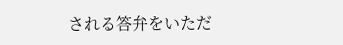される答弁をいただ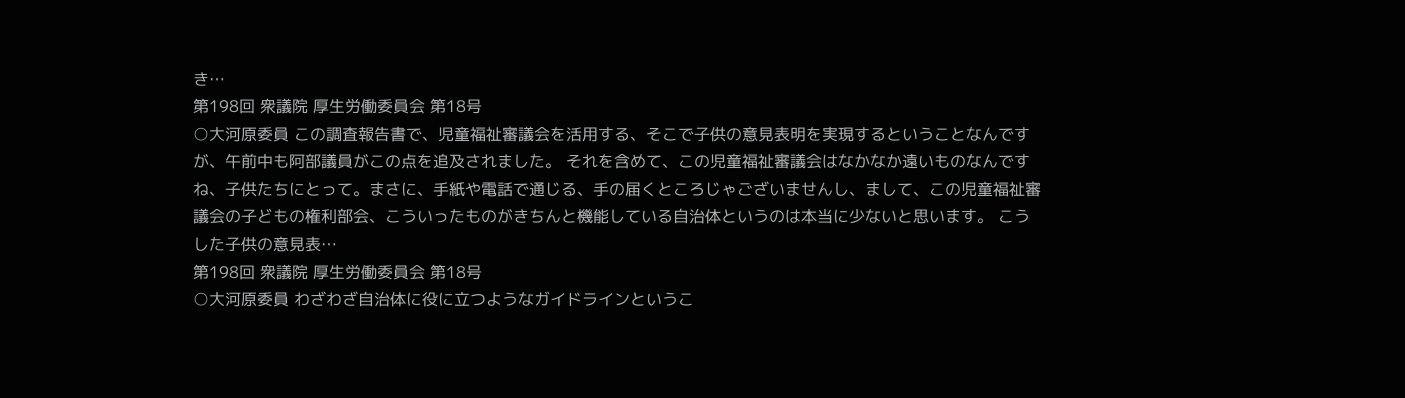き…
第198回 衆議院 厚生労働委員会 第18号
○大河原委員 この調査報告書で、児童福祉審議会を活用する、そこで子供の意見表明を実現するということなんですが、午前中も阿部議員がこの点を追及されました。 それを含めて、この児童福祉審議会はなかなか遠いものなんですね、子供たちにとって。まさに、手紙や電話で通じる、手の届くところじゃございませんし、まして、この児童福祉審議会の子どもの権利部会、こういったものがきちんと機能している自治体というのは本当に少ないと思います。 こうした子供の意見表…
第198回 衆議院 厚生労働委員会 第18号
○大河原委員 わざわざ自治体に役に立つようなガイドラインというこ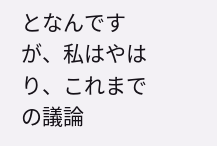となんですが、私はやはり、これまでの議論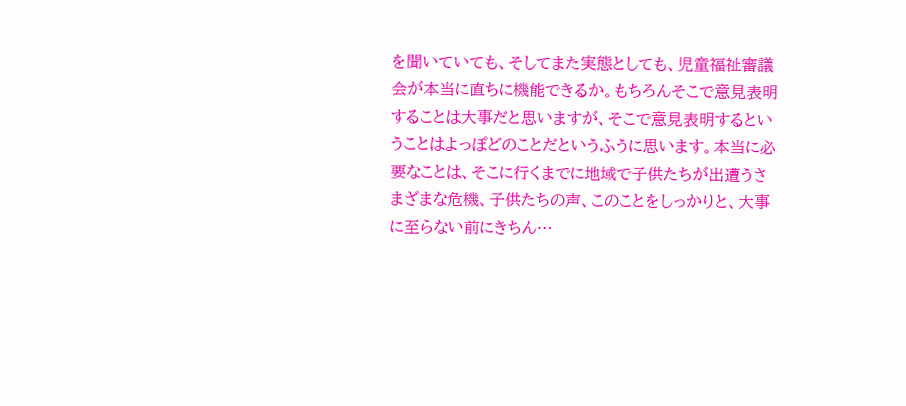を聞いていても、そしてまた実態としても、児童福祉審議会が本当に直ちに機能できるか。もちろんそこで意見表明することは大事だと思いますが、そこで意見表明するということはよっぽどのことだというふうに思います。本当に必要なことは、そこに行くまでに地域で子供たちが出遭うさまざまな危機、子供たちの声、このことをしっかりと、大事に至らない前にきちん…